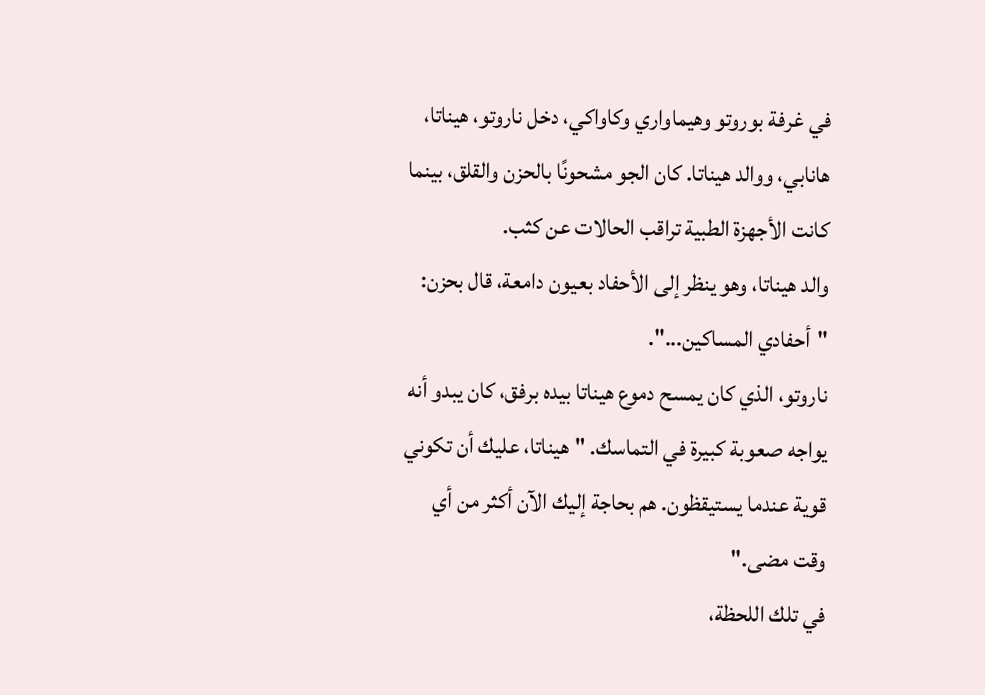في غرفة بوروتو وهيماواري وكاواكي، دخل ناروتو، هيناتا، هانابي، ووالد هيناتا. كان الجو مشحونًا بالحزن والقلق، بينما كانت الأجهزة الطبية تراقب الحالات عن كثب.
والد هيناتا، وهو ينظر إلى الأحفاد بعيون دامعة، قال بحزن: "أحفادي المساكين...".
ناروتو، الذي كان يمسح دموع هيناتا بيده برفق، كان يبدو أنه يواجه صعوبة كبيرة في التماسك. "هيناتا، عليك أن تكوني قوية عندما يستيقظون. هم بحاجة إليك الآن أكثر من أي وقت مضى."
في تلك اللحظة،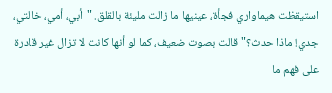استيقظت هيماواري فجأة، عينيها ما زالت مليئة بالقلق. "أبي، أمي، خالتي، جدي! ماذا حدث؟" قالت بصوت ضعيف، كما لو أنها كانت لا تزال غير قادرة على فهم ما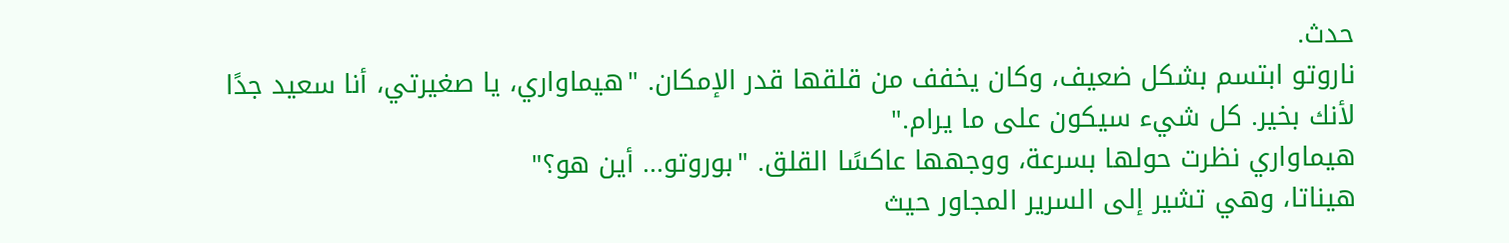حدث.
ناروتو ابتسم بشكل ضعيف، وكان يخفف من قلقها قدر الإمكان. "هيماواري، يا صغيرتي، أنا سعيد جدًا لأنك بخير. كل شيء سيكون على ما يرام."
هيماواري نظرت حولها بسرعة، ووجهها عاكسًا القلق. "بوروتو... أين هو؟"
هيناتا، وهي تشير إلى السرير المجاور حيث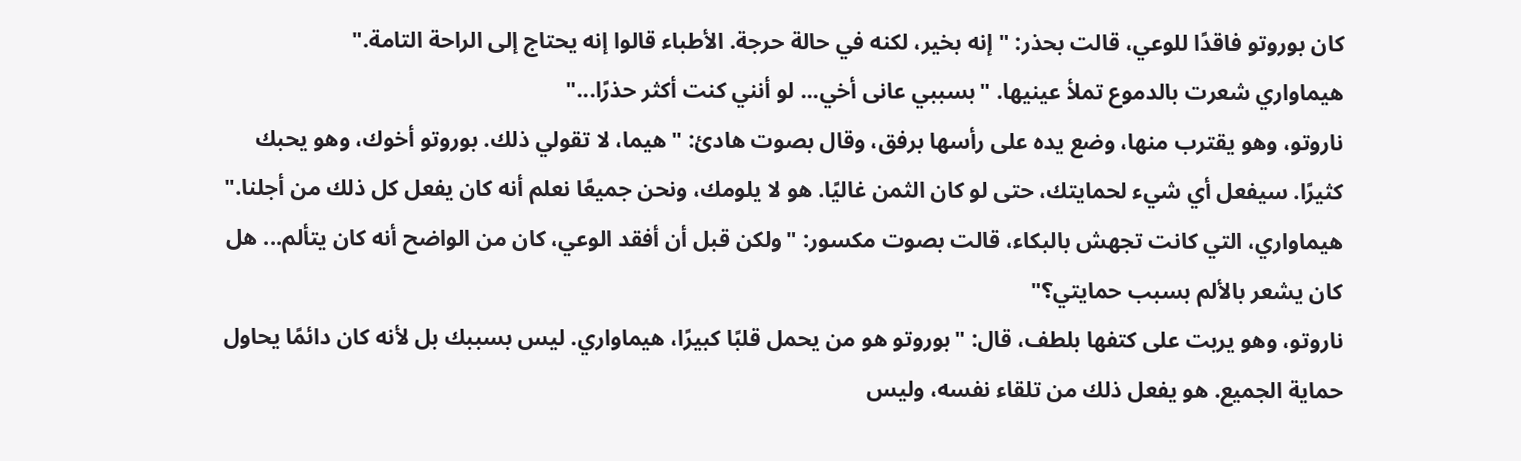كان بوروتو فاقدًا للوعي، قالت بحذر: "إنه بخير، لكنه في حالة حرجة. الأطباء قالوا إنه يحتاج إلى الراحة التامة."
هيماواري شعرت بالدموع تملأ عينيها. "بسببي عانى أخي... لو أنني كنت أكثر حذرًا..."
ناروتو، وهو يقترب منها، وضع يده على رأسها برفق، وقال بصوت هادئ: "هيما، لا تقولي ذلك. بوروتو أخوك، وهو يحبك كثيرًا. سيفعل أي شيء لحمايتك، حتى لو كان الثمن غاليًا. هو لا يلومك، ونحن جميعًا نعلم أنه كان يفعل كل ذلك من أجلنا."
هيماواري، التي كانت تجهش بالبكاء، قالت بصوت مكسور: "ولكن قبل أن أفقد الوعي، كان من الواضح أنه كان يتألم... هل كان يشعر بالألم بسبب حمايتي؟"
ناروتو، وهو يربت على كتفها بلطف، قال: "بوروتو هو من يحمل قلبًا كبيرًا، هيماواري. ليس بسببك بل لأنه كان دائمًا يحاول حماية الجميع. هو يفعل ذلك من تلقاء نفسه، وليس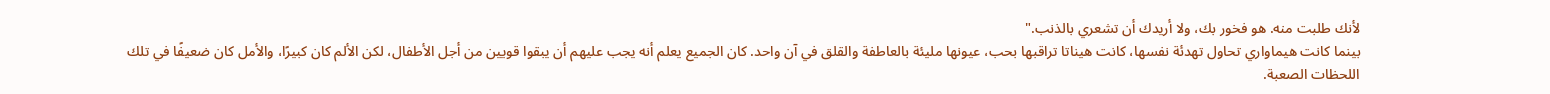لأنك طلبت منه. هو فخور بك، ولا أريدك أن تشعري بالذنب."
بينما كانت هيماواري تحاول تهدئة نفسها، كانت هيناتا تراقبها بحب، عيونها مليئة بالعاطفة والقلق في آن واحد. كان الجميع يعلم أنه يجب عليهم أن يبقوا قويين من أجل الأطفال، لكن الألم كان كبيرًا، والأمل كان ضعيفًا في تلك اللحظات الصعبة.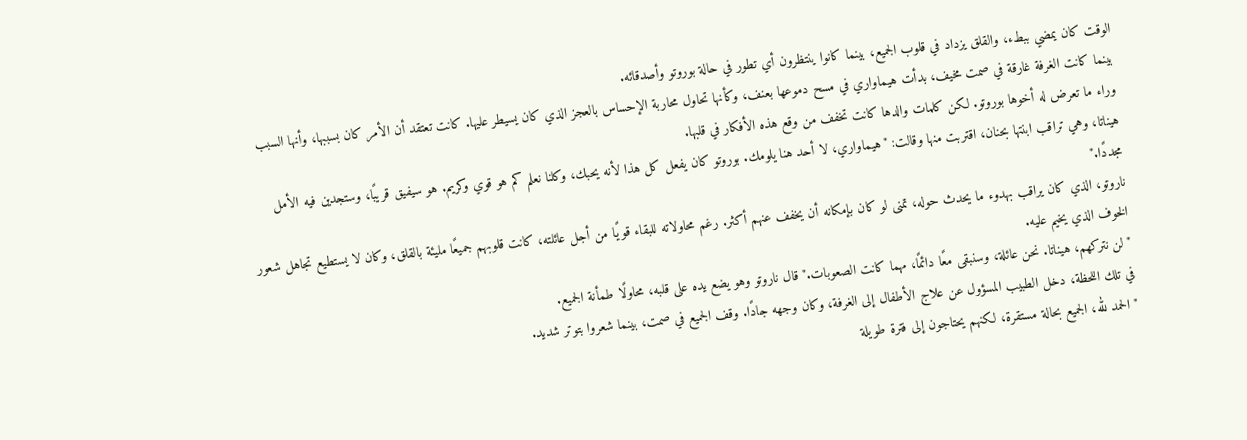الوقت كان يمضي ببطء، والقلق يزداد في قلوب الجميع، بينما كانوا ينتظرون أي تطور في حالة بوروتو وأصدقائه.
بينما كانت الغرفة غارقة في صمت مخيف، بدأت هيماواري في مسح دموعها بعنف، وكأنها تحاول محاربة الإحساس بالعجز الذي كان يسيطر عليها. كانت تعتقد أن الأمر كان بسببها، وأنها السبب وراء ما تعرض له أخوها بوروتو. لكن كلمات والدها كانت تخفف من وقع هذه الأفكار في قلبها.
هيناتا، وهي تراقب ابنتها بحنان، اقتربت منها وقالت: "هيماواري، لا أحد هنا يلومك. بوروتو كان يفعل كل هذا لأنه يحبك، وكلنا نعلم كم هو قوي وكريم. هو سيفيق قريبًا، وستجدين فيه الأمل مجددًا."
ناروتو، الذي كان يراقب بهدوء ما يحدث حوله، تمنى لو كان بإمكانه أن يخفف عنهم أكثر. رغم محاولاته للبقاء قويًا من أجل عائلته، كانت قلوبهم جميعًا مليئة بالقلق، وكان لا يستطيع تجاهل شعور الخوف الذي يخيم عليه.
"لن نتركهم، هيناتا. نحن عائلة، وسنبقى معًا دائمًا، مهما كانت الصعوبات." قال ناروتو وهو يضع يده على قلبه، محاولًا طمأنة الجميع.
في تلك اللحظة، دخل الطبيب المسؤول عن علاج الأطفال إلى الغرفة، وكان وجهه جادًا. وقف الجميع في صمت، بينما شعروا بتوتر شديد.
"الحمد لله، الجميع بحالة مستقرة، لكنهم يحتاجون إلى فترة طويلة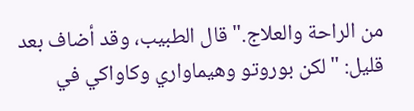من الراحة والعلاج." قال الطبيب، وقد أضاف بعد قليل: "لكن بوروتو وهيماواري وكاواكي في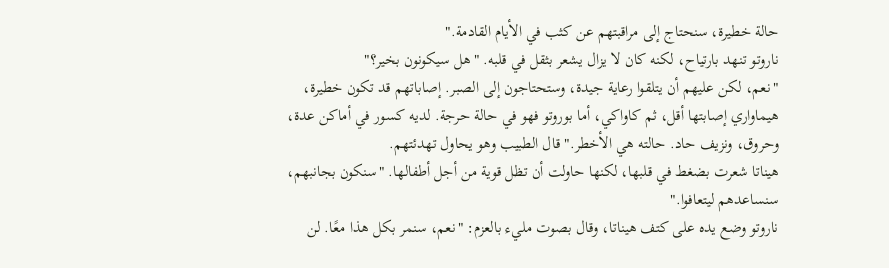حالة خطيرة، سنحتاج إلى مراقبتهم عن كثب في الأيام القادمة."
ناروتو تنهد بارتياح، لكنه كان لا يزال يشعر بثقل في قلبه. "هل سيكونون بخير؟"
"نعم، لكن عليهم أن يتلقوا رعاية جيدة، وستحتاجون إلى الصبر. إصاباتهم قد تكون خطيرة، هيماواري إصابتها أقل، ثم كاواكي، أما بوروتو فهو في حالة حرجة. لديه كسور في أماكن عدة، وحروق، ونزيف حاد. حالته هي الأخطر." قال الطبيب وهو يحاول تهدئتهم.
هيناتا شعرت بضغط في قلبها، لكنها حاولت أن تظل قوية من أجل أطفالها. "سنكون بجانبهم، سنساعدهم ليتعافوا."
ناروتو وضع يده على كتف هيناتا، وقال بصوت مليء بالعزم: "نعم، سنمر بكل هذا معًا. لن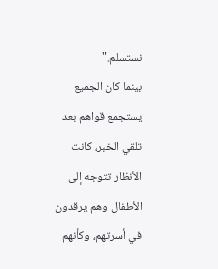نستسلم."
بينما كان الجميع يستجمع قواهم بعد تلقي الخبر، كانت الأنظار تتوجه إلى الأطفال وهم يرقدون في أسرتهم، وكأنهم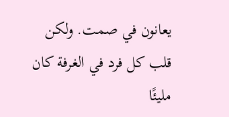يعانون في صمت. ولكن قلب كل فرد في الغرفة كان مليئًا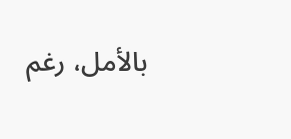بالأمل، رغم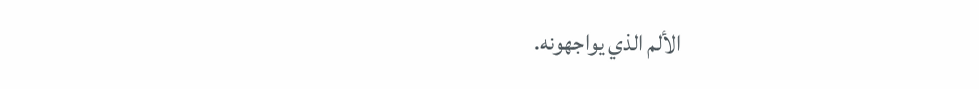الألم الذي يواجهونه.